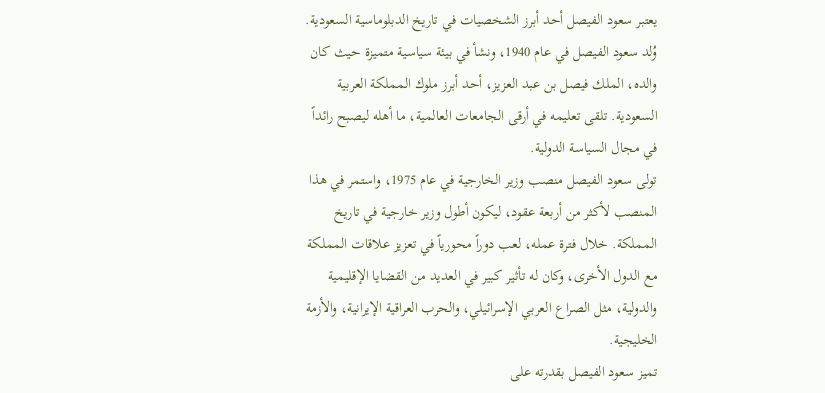يعتبر سعود الفيصل أحد أبرز الشخصيات في تاريخ الدبلوماسية السعودية. وُلد سعود الفيصل في عام 1940، ونشأ في بيئة سياسية متميزة حيث كان والده، الملك فيصل بن عبد العزيز، أحد أبرز ملوك المملكة العربية السعودية. تلقى تعليمه في أرقى الجامعات العالمية، ما أهله ليصبح رائداً في مجال السياسة الدولية.
تولى سعود الفيصل منصب وزير الخارجية في عام 1975، واستمر في هذا المنصب لأكثر من أربعة عقود، ليكون أطول وزير خارجية في تاريخ المملكة. خلال فترة عمله، لعب دوراً محورياً في تعزيز علاقات المملكة مع الدول الأخرى، وكان له تأثير كبير في العديد من القضايا الإقليمية والدولية، مثل الصراع العربي الإسرائيلي، والحرب العراقية الإيرانية، والأزمة الخليجية.
تميز سعود الفيصل بقدرته على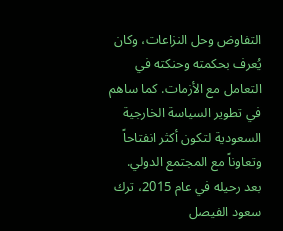التفاوض وحل النزاعات، وكان يُعرف بحكمته وحنكته في التعامل مع الأزمات. كما ساهم في تطوير السياسة الخارجية السعودية لتكون أكثر انفتاحاً وتعاوناً مع المجتمع الدولي.
بعد رحيله في عام 2015، ترك سعود الفيصل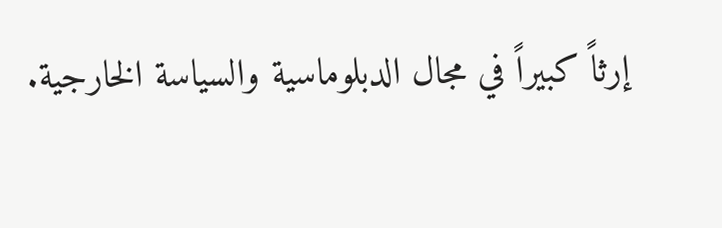إرثاً كبيراً في مجال الدبلوماسية والسياسة الخارجية.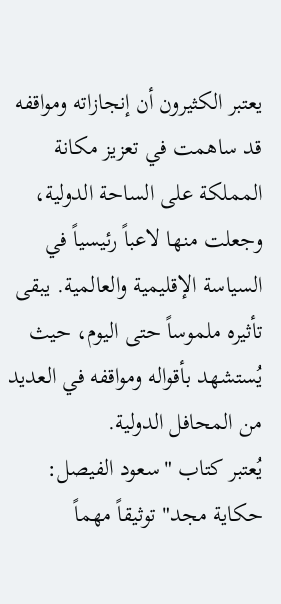يعتبر الكثيرون أن إنجازاته ومواقفه قد ساهمت في تعزيز مكانة المملكة على الساحة الدولية، وجعلت منها لاعباً رئيسياً في السياسة الإقليمية والعالمية. يبقى تأثيره ملموساً حتى اليوم، حيث يُستشهد بأقواله ومواقفه في العديد من المحافل الدولية.
يُعتبر كتاب "سعود الفيصل: حكاية مجد" توثيقاً مهماً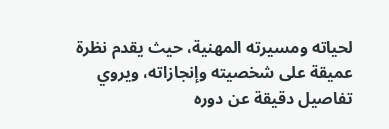لحياته ومسيرته المهنية، حيث يقدم نظرة عميقة على شخصيته وإنجازاته، ويروي تفاصيل دقيقة عن دوره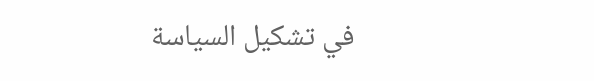في تشكيل السياسة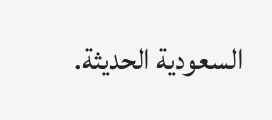السعودية الحديثة.